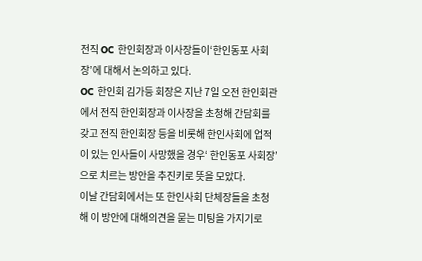전직 OC 한인회장과 이사장들이‘한인동포 사회장’에 대해서 논의하고 있다.
OC 한인회 김가등 회장은 지난 7일 오전 한인회관에서 전직 한인회장과 이사장을 초청해 간담회를 갖고 전직 한인회장 등을 비롯해 한인사회에 업적이 있는 인사들이 사망했을 경우‘ 한인동포 사회장’으로 치르는 방안을 추진키로 뜻을 모았다.
이날 간담회에서는 또 한인사회 단체장들을 초청해 이 방안에 대해의견을 묻는 미팅을 가지기로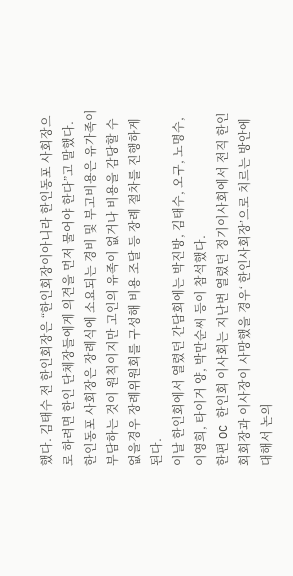했다. 김태수 전 한인회장은 “한인회장이아니라 한인동포 사회장으로 하려면 한인 단체장들에게 의견을 먼저 물어야 한다”고 말했다.
한인동포 사회장은 장례식에 소요되는 경비 및 부고비용은 유가족이부담하는 것이 원칙이지만 고인의 유족이 없거나 비용을 감당할 수 없을경우 장례위원회를 구성해 비용 조달 등 장례 절차를 진행하게 된다.
이날 한인회에서 열렸던 간담회에는 박진방, 김태수, 오구, 노명수, 이영희, 타이거 양, 박만순씨 등이 참석했다.
한편 OC 한인회 이사회는 지난번 열렸던 정기이사회에서 전직 한인회회장과 이사장이 사망했을 경우‘ 한인사회장’으로 치르는 방안에 대해서 논의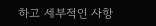하고 세부적인 사항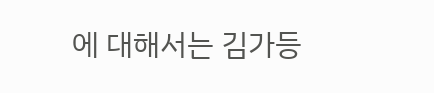에 대해서는 김가등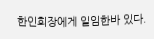한인회장에게 일임한바 있다.